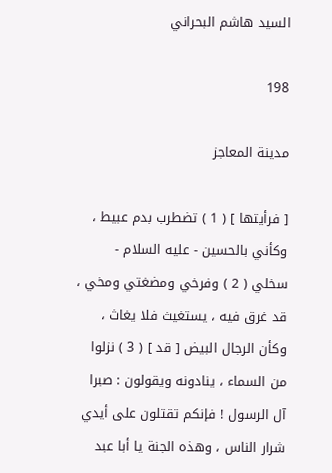السيد هاشم البحراني

198

مدينة المعاجز

[ فرأيتها ] ( 1 ) تضطرب بدم عبيط ، وكأني بالحسين - عليه السلام - سخلي ( 2 ) وفرخي ومضغتي ومخي ، قد غرق فيه ، يستغيث فلا يغاث ، وكأن الرجال البيض [ قد ] ( 3 ) نزلوا من السماء ، ينادونه ويقولون : صبرا آل الرسول ! فإنكم تقتلون على أيدي شرار الناس ، وهذه الجنة يا أبا عبد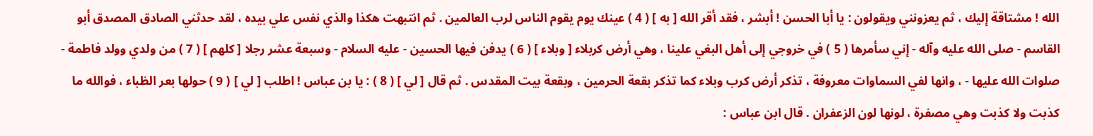الله ! مشتاقة إليك ، ثم يعزونني ويقولون : يا أبا الحسن ! أبشر ، فقد أقر الله [ به ] ( 4 ) عينك يوم يقوم الناس لرب العالمين . ثم انتبهت هكذا والذي نفس علي بيده ، لقد حدثني الصادق المصدق أبو القاسم - صلى الله عليه وآله - إني سأمرها ( 5 ) في خروجي إلى أهل البغي علينا ، وهي أرض كربلاء [ وبلاء ] ( 6 ) يدفن فيها الحسين - عليه السلام - وسبعة عشر رجلا [ كلهم ] ( 7 ) من ولدي وولد فاطمة - صلوات الله عليها - ، وانها لفي السماوات معروفة ، تذكر أرض كرب وبلاء كما تذكر بقعة الحرمين ، وبقعة بيت المقدس . ثم قال [ لي ] ( 8 ) : يا بن عباس ! اطلب [ لي ] ( 9 ) حولها بعر الظباء ، فوالله ما كذبت ولا كذبت وهي مصفرة ، لونها لون الزعفران . قال ابن عباس :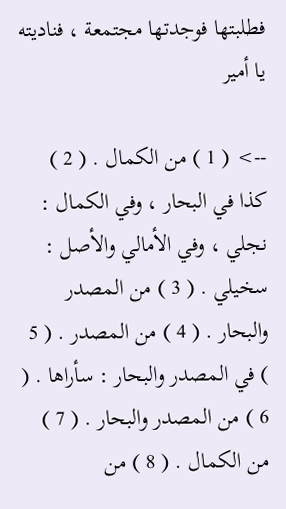فطلبتها فوجدتها مجتمعة ، فناديته يا أمير

--> ( 1 ) من الكمال . ( 2 ) كذا في البحار ، وفي الكمال : نجلي ، وفي الأمالي والأصل : سخيلي . ( 3 ) من المصدر والبحار . ( 4 ) من المصدر . ( 5 ) في المصدر والبحار : سأراها . ( 6 ) من المصدر والبحار . ( 7 ) من الكمال . ( 8 ) من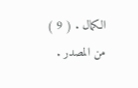الكمال . ( 9 ) من المصدر .